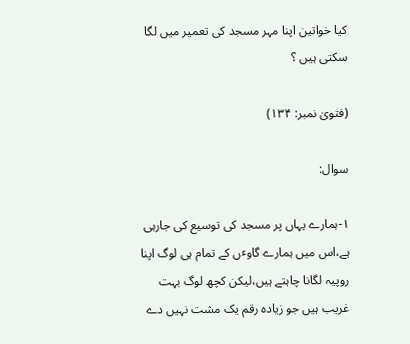کیا خواتین اپنا مہر مسجد کی تعمیر میں لگا سکتی ہیں ؟

(فتویٰ نمبر: ۱۳۴)

سوال:

۱-ہمارے یہاں پر مسجد کی توسیع کی جارہی ہے،اس میں ہمارے گاوٴں کے تمام ہی لوگ اپنا روپیہ لگانا چاہتے ہیں،لیکن کچھ لوگ بہت غریب ہیں جو زیادہ رقم یک مشت نہیں دے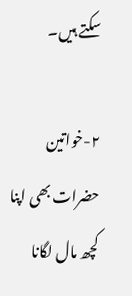سکتے ہیں۔

۲-خواتین حضرات بھی اپنا کچھ مال لگانا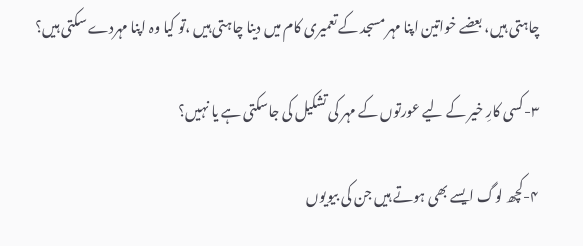چاہتی ہیں، بعضے خواتین اپنا مہر مسجد کے تعمیری کام میں دینا چاہتی ہیں ،تو کیا وہ اپنا مہردے سکتی ہیں؟

۳-کسی کارِ خیر کے لیے عورتوں کے مہر کی تشکیل کی جاسکتی ہے یا نہیں؟

۴-کچھ لوگ ایسے بھی ہوتے ہیں جن کی بیویوں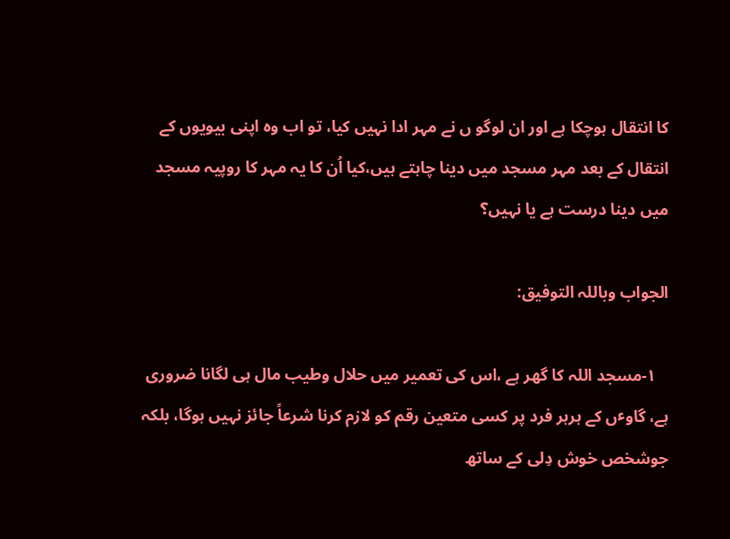کا انتقال ہوچکا ہے اور ان لوگو ں نے مہر ادا نہیں کیا، تو اب وہ اپنی بیویوں کے انتقال کے بعد مہر مسجد میں دینا چاہتے ہیں،کیا اُن کا یہ مہر کا روپیہ مسجد میں دینا درست ہے یا نہیں؟

الجواب وباللہ التوفیق:

   ۱-مسجد اللہ کا گھر ہے ،اس کی تعمیر میں حلال وطیب مال ہی لگانا ضروری ہے، گاوٴں کے ہرہر فرد پر کسی متعین رقم کو لازم کرنا شرعاً جائز نہیں ہوگا، بلکہ جوشخص خوش دِلی کے ساتھ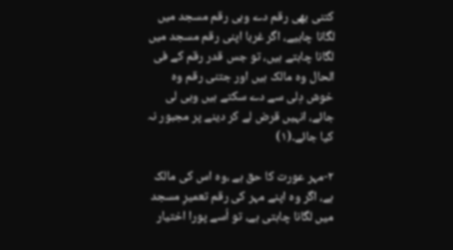کتنی بھی رقم دے وہی رقم مسجد میں لگانا چاہیے، اگر غربا اپنی رقم مسجد میں لگانا چاہتے ہیں، تو جس قدر رقم کے فی الحال وہ مالک ہیں اور جتنی رقم وہ خوش دِلی سے دے سکتے ہیں وہی لی جائے، انہیں قرض لے کر دینے پر مجبور نہ کیا جائے۔(۱)

۲-مہر عورت کا حق ہے ،وہ اس کی مالک ہے، اگر وہ اپنے مہر کی رقم تعمیرِ مسجد میں لگانا چاہتی ہے، تو اُسے پورا اختیار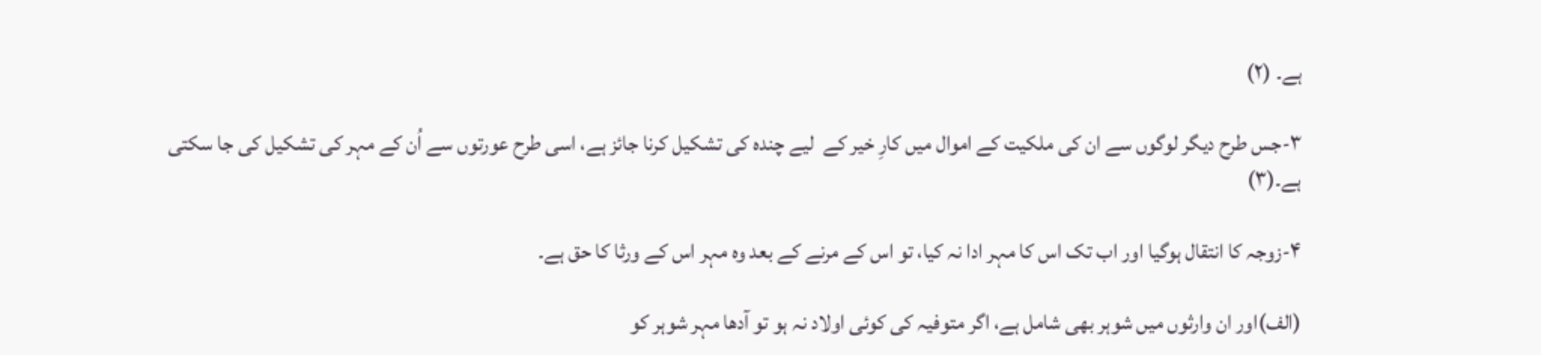ہے۔ (۲)

۳-جس طرح دیگر لوگوں سے ان کی ملکیت کے اموال میں کارِ خیر کے  لیے چندہ کی تشکیل کرنا جائز ہے، اسی طرح عورتوں سے اُن کے مہر کی تشکیل کی جا سکتی ہے۔(۳)

۴-زوجہ کا انتقال ہوگیا اور اب تک اس کا مہر ادا نہ کیا، تو اس کے مرنے کے بعد وہ مہر اس کے ورثا کا حق ہے۔

(الف)اور ان وارثوں میں شوہر بھی شامل ہے، اگر متوفیہ کی کوئی اولاد نہ ہو تو آدھا مہر شوہر کو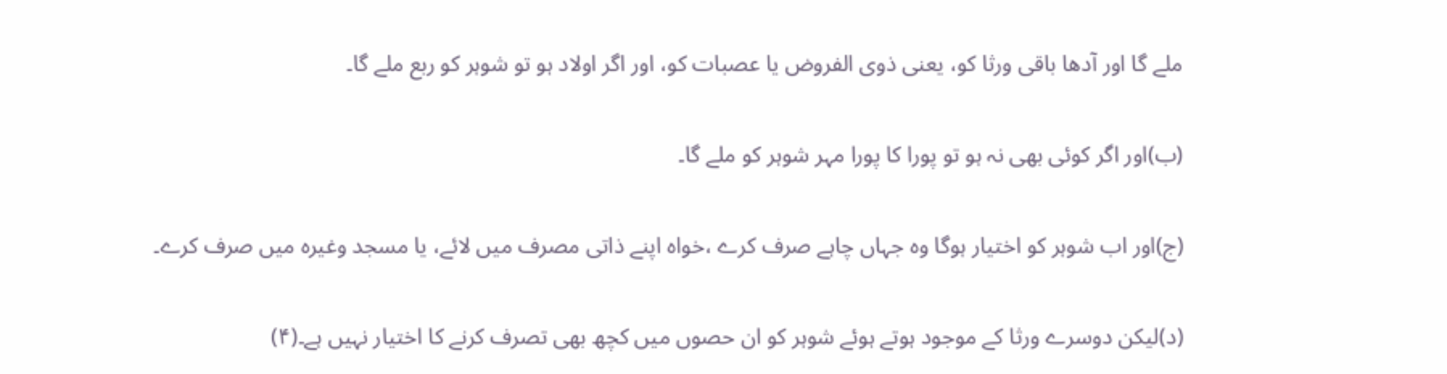ملے گا اور آدھا باقی ورثا کو، یعنی ذوی الفروض یا عصبات کو، اور اگر اولاد ہو تو شوہر کو ربع ملے گا۔

(ب)اور اگر کوئی بھی نہ ہو تو پورا کا پورا مہر شوہر کو ملے گا۔

(ج)اور اب شوہر کو اختیار ہوگا وہ جہاں چاہے صرف کرے ،خواہ اپنے ذاتی مصرف میں لائے، یا مسجد وغیرہ میں صرف کرے۔

(د)لیکن دوسرے ورثا کے موجود ہوتے ہوئے شوہر کو ان حصوں میں کچھ بھی تصرف کرنے کا اختیار نہیں ہے۔(۴)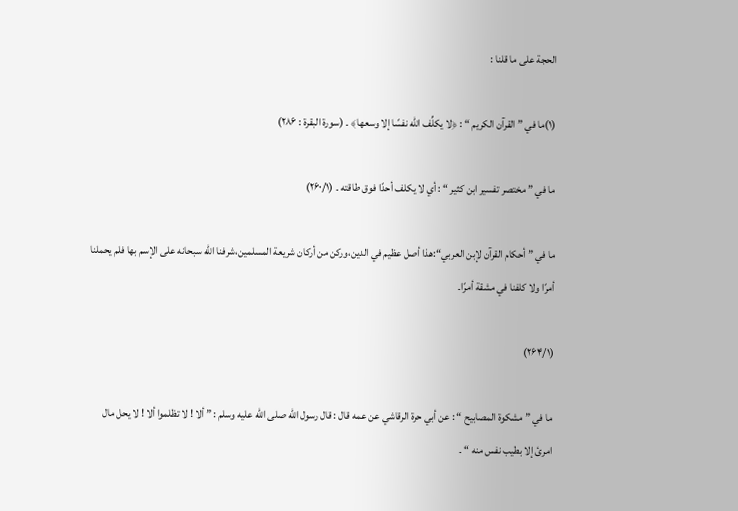الحجة علی ما قلنا :

(۱)ما في ” القرآن الکریم “ : ﴿لا یکلِّف اللّٰه نفسًا إلا وسعها﴾ ۔ (سورة البقرة : ۲۸۶)

ما في ” مختصر تفسیر ابن کثیر “ : أي لا یکلف أحدًا فوق طاقته ۔ (۲۶۰/۱)

ما في ” أحکام القرآن لإبن العربي“:هذا أصل عظیم في الدین،ورکن من أرکان شریعة المسلمین،شرفنا اللّٰه سبحانه علی الإسم بها فلم یحملنا أمرًا ولا کلفنا في مشقة أمرًا۔

(۲۶۴/۱)

ما في ” مشکوة المصابیح “ : عن أبي حرة الرقاشي عن عمه قال : قال رسول اللّٰه صلى الله عليه وسلم : ” ألا ! لا تظلموا ألا ! لا یحل مال امرئ إلا بطیب نفس منه “ ۔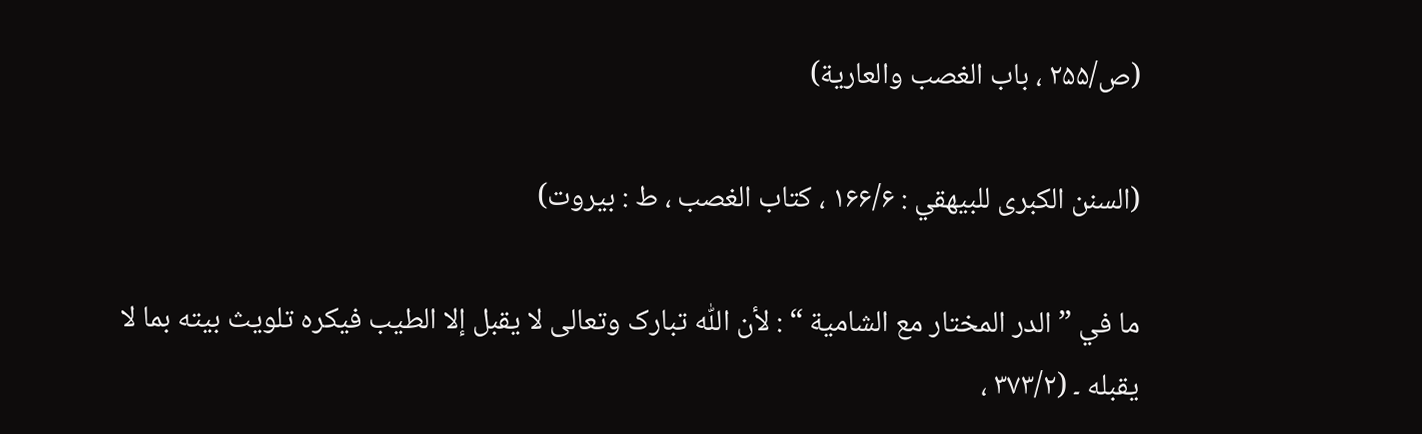(ص/۲۵۵ ، باب الغصب والعاریة)

(السنن الکبری للبیهقي : ۱۶۶/۶ ، کتاب الغصب ، ط : بیروت)

ما في ” الدر المختار مع الشامیة “ : لأن اللّٰه تبارک وتعالی لا یقبل إلا الطیب فیکره تلویث بیته بما لا یقبله ۔ (۳۷۳/۲ ،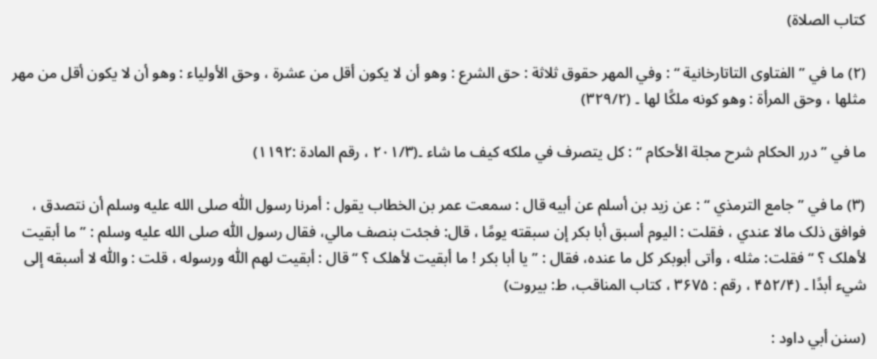کتاب الصلاة)

(۲) ما في ” الفتاوی التاتارخانیة “ : وفي المهر حقوق ثلاثة : حق الشرع : وهو أن لا یکون أقل من عشرة ، وحق الأولیاء : وهو أن لا یکون أقل من مهر مثلها ، وحق المرأة : وهو کونه ملکًا لها ۔ (۳۲۹/۲)

ما في ” درر الحکام شرح مجلة الأحکام “ : کل یتصرف في ملکه کیف ما شاء ۔(۲۰۱/۳ ، رقم المادة :۱۱۹۲)

(۳) ما في ” جامع الترمذي “ : عن زید بن أسلم عن أبیه قال : سمعت عمر بن الخطاب یقول : أمرنا رسول اللّٰه صلى الله عليه وسلم أن نتصدق ، فوافق ذلک مالا عندي ، فقلت : الیوم أسبق أبا بکر إن سبقته یومًا ، قال: فجئت بنصف مالي، فقال رسول اللّٰه صلى الله عليه وسلم : ” ما أبقیت لأهلک ؟ “ فقلت: مثله ، وأتی أبوبکر کل ما عنده، فقال : ” یا أبا بکر ! ما أبقیت لأهلک ؟ “ قال : أبقیت لهم اللّٰه ورسوله ، قلت : واللّٰه لا أسبقه إلی شيء أبدًا ۔ (۴۵۲/۴ ، رقم : ۳۶۷۵ ، کتاب المناقب، ط: بیروت)

(سنن أبي داود :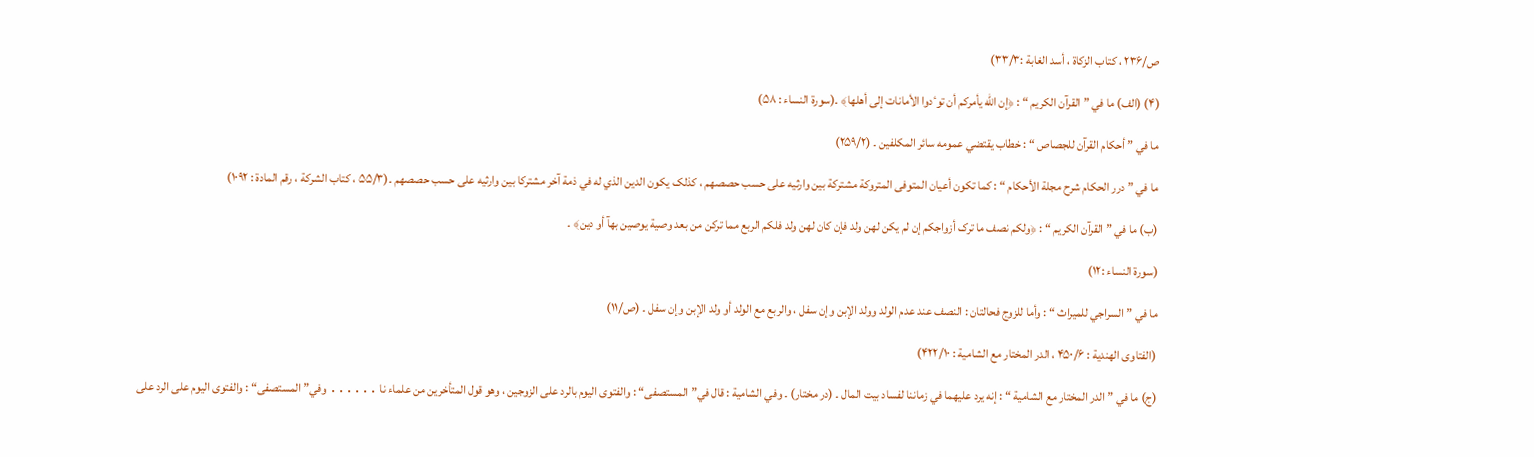ص/۲۳۶ ، کتاب الزکاة ، أسد الغابة :۳۳/۳)

(۴) (الف) ما في ” القرآن الکریم “ : ﴿إن اللّٰه یأمرکم أن توٴدوا الأمانات إلی أهلها﴾ ۔(سورة النساء : ۵۸)

ما في ” أحکام القرآن للجصاص “ : خطاب یقتضي عمومه سائر المکلفین ۔ (۲۵۹/۲)

ما في ” درر الحکام شرح مجلة الأحکام “ : کما تکون أعیان المتوفی المتروکة مشترکة بین وارثیه علی حسب حصصهم ، کذلک یکون الدین الذي له في ذمة آخر مشترکا بین وارثیه علی حسب حصصهم ۔(۵۵/۳ ، کتاب الشرکة ، رقم المادة : ۱۰۹۲)

(ب) ما في ” القرآن الکریم “ : ﴿ولکم نصف ما ترک أزواجکم إن لم یکن لهن ولد فإن کان لهن ولد فلکم الربع مما ترکن من بعد وصیة یوصین بهآ أو دین﴾ ۔

(سورة النساء :۱۲)

ما في ” السراجي للمیراث “ : وأما للزوج فحالتان : النصف عند عدم الولد وولد الإبن وإن سفل ، والربع مع الولد أو ولد الإبن وإن سفل ۔ (ص/۱۱)

(الفتاوی الهندیة : ۴۵۰/۶ ، الدر المختار مع الشامیة : ۴۲۲/۱۰)

(ج) ما في ” الدر المختار مع الشامیة “ : إنه یرد علیهما في زماننا لفساد بیت المال ۔ (در مختار) ۔ وفي الشامیة : قال في” المستصفی“ : والفتوی الیوم بالرد علی الزوجین ، وهو قول المتأخرین من علماء نا ․․․․․․ وفي” المستصفی“ : والفتوی الیوم علی الرد علی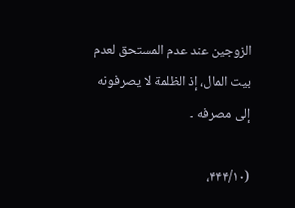الزوجین عند عدم المستحق لعدم بیت المال، إذ الظلمة لا یصرفونه إلی مصرفه ۔

(۴۴۴/۱۰،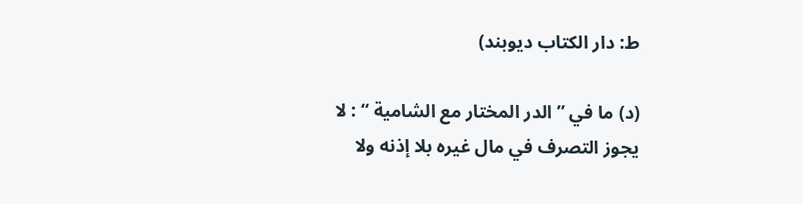ط: دار الکتاب دیوبند)

(د) ما في ” الدر المختار مع الشامیة “ : لا یجوز التصرف في مال غیره بلا إذنه ولا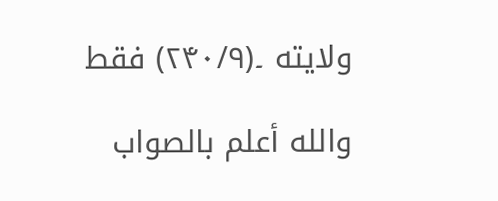ولایته ۔(۲۴۰/۹) فقط

والله أعلم بالصواب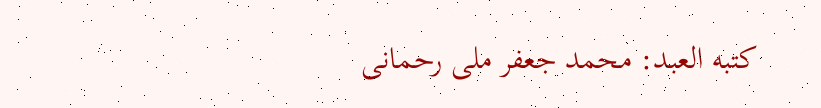کتبه العبد: محمد جعفر ملی رحمانی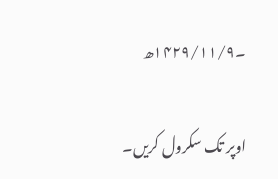۔۱۴۲۹/۱۱/۹ھ

اوپر تک سکرول کریں۔